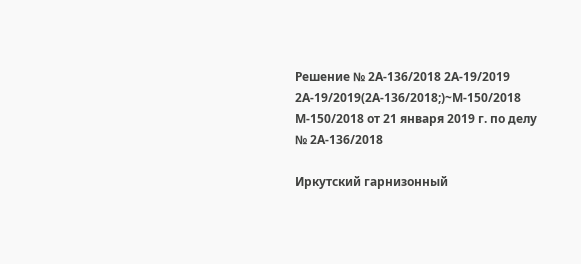Решение № 2А-136/2018 2А-19/2019 2А-19/2019(2А-136/2018;)~М-150/2018 М-150/2018 от 21 января 2019 г. по делу № 2А-136/2018

Иркутский гарнизонный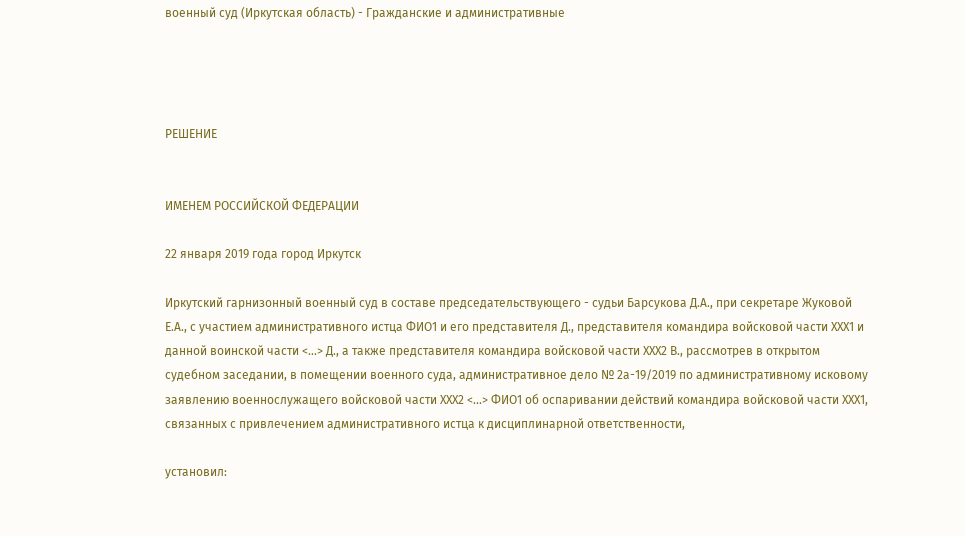военный суд (Иркутская область) - Гражданские и административные




РЕШЕНИЕ


ИМЕНЕМ РОССИЙСКОЙ ФЕДЕРАЦИИ

22 января 2019 года город Иркутск

Иркутский гарнизонный военный суд в составе председательствующего - судьи Барсукова Д.А., при секретаре Жуковой Е.А., с участием административного истца ФИО1 и его представителя Д., представителя командира войсковой части ХХХ1 и данной воинской части <...> Д., а также представителя командира войсковой части ХХХ2 В., рассмотрев в открытом судебном заседании, в помещении военного суда, административное дело № 2а-19/2019 по административному исковому заявлению военнослужащего войсковой части ХХХ2 <...> ФИО1 об оспаривании действий командира войсковой части ХХХ1, связанных с привлечением административного истца к дисциплинарной ответственности,

установил: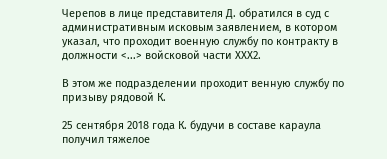Черепов в лице представителя Д. обратился в суд с административным исковым заявлением, в котором указал, что проходит военную службу по контракту в должности <...> войсковой части ХХХ2.

В этом же подразделении проходит венную службу по призыву рядовой К.

25 сентября 2018 года К. будучи в составе караула получил тяжелое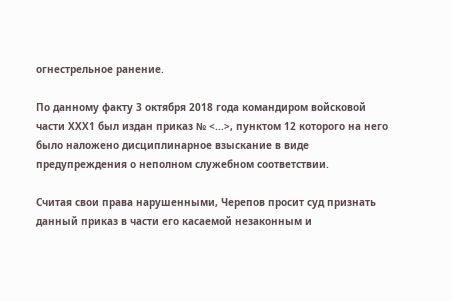огнестрельное ранение.

По данному факту 3 октября 2018 года командиром войсковой части ХХХ1 был издан приказ № <...>, пунктом 12 которого на него было наложено дисциплинарное взыскание в виде предупреждения о неполном служебном соответствии.

Считая свои права нарушенными, Черепов просит суд признать данный приказ в части его касаемой незаконным и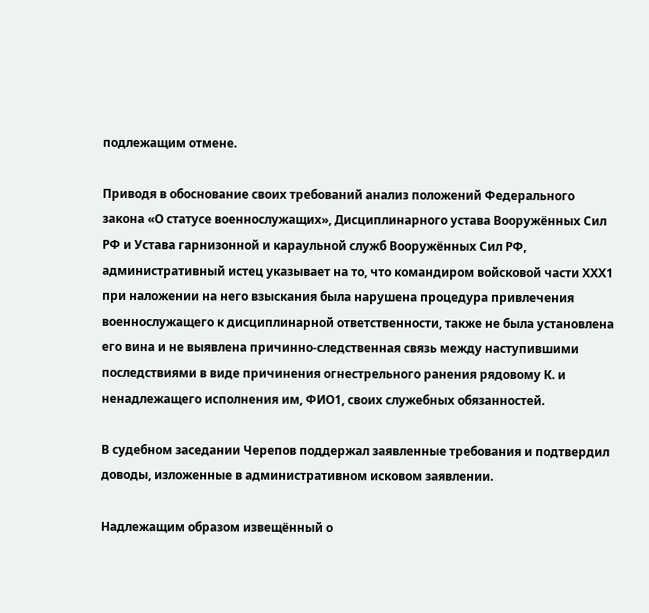подлежащим отмене.

Приводя в обоснование своих требований анализ положений Федерального закона «О статусе военнослужащих», Дисциплинарного устава Вооружённых Сил РФ и Устава гарнизонной и караульной служб Вооружённых Сил РФ, административный истец указывает на то, что командиром войсковой части ХХХ1 при наложении на него взыскания была нарушена процедура привлечения военнослужащего к дисциплинарной ответственности, также не была установлена его вина и не выявлена причинно-следственная связь между наступившими последствиями в виде причинения огнестрельного ранения рядовому К. и ненадлежащего исполнения им, ФИО1, своих служебных обязанностей.

В судебном заседании Черепов поддержал заявленные требования и подтвердил доводы, изложенные в административном исковом заявлении.

Надлежащим образом извещённый о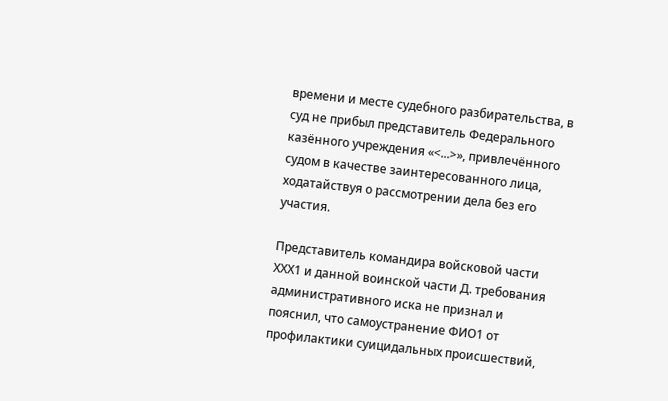времени и месте судебного разбирательства, в суд не прибыл представитель Федерального казённого учреждения «<...>», привлечённого судом в качестве заинтересованного лица, ходатайствуя о рассмотрении дела без его участия.

Представитель командира войсковой части ХХХ1 и данной воинской части Д. требования административного иска не признал и пояснил, что самоустранение ФИО1 от профилактики суицидальных происшествий,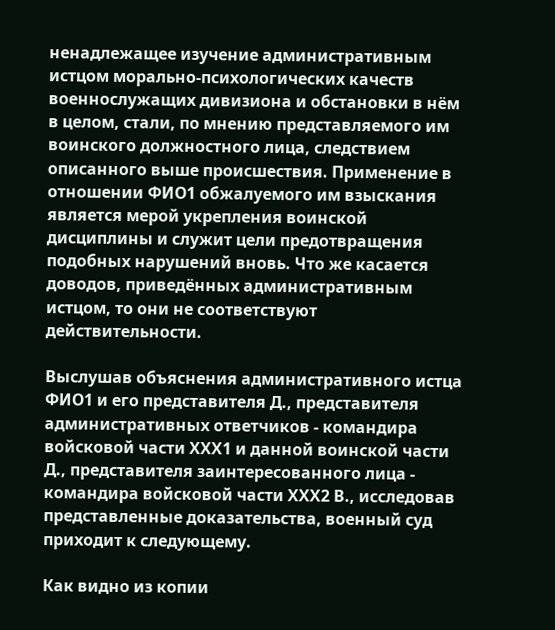ненадлежащее изучение административным истцом морально-психологических качеств военнослужащих дивизиона и обстановки в нём в целом, стали, по мнению представляемого им воинского должностного лица, следствием описанного выше происшествия. Применение в отношении ФИО1 обжалуемого им взыскания является мерой укрепления воинской дисциплины и служит цели предотвращения подобных нарушений вновь. Что же касается доводов, приведённых административным истцом, то они не соответствуют действительности.

Выслушав объяснения административного истца ФИО1 и его представителя Д., представителя административных ответчиков - командира войсковой части ХХХ1 и данной воинской части Д., представителя заинтересованного лица - командира войсковой части ХХХ2 В., исследовав представленные доказательства, военный суд приходит к следующему.

Как видно из копии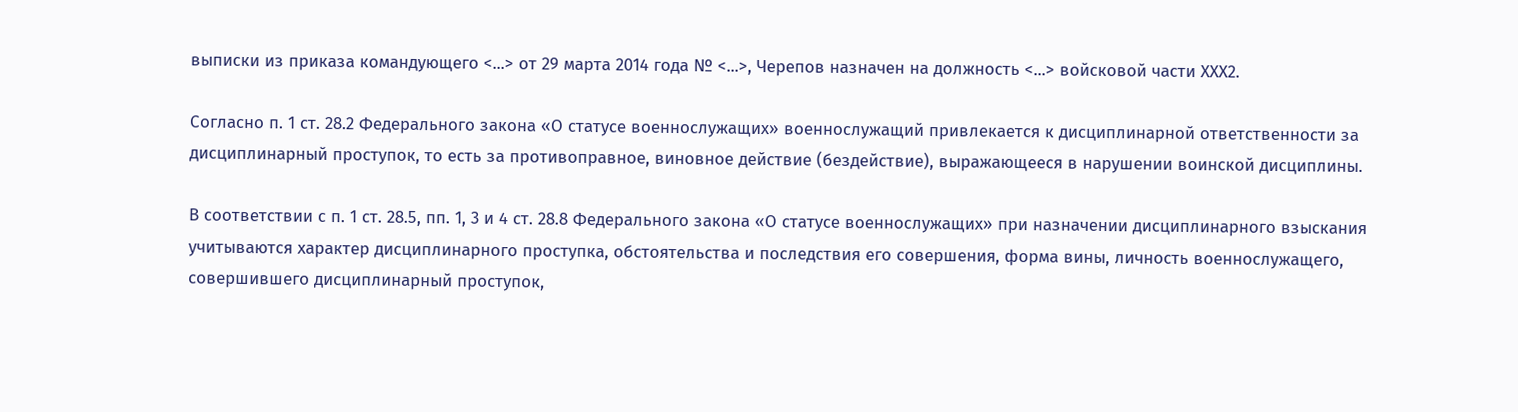выписки из приказа командующего <...> от 29 марта 2014 года № <...>, Черепов назначен на должность <...> войсковой части ХХХ2.

Согласно п. 1 ст. 28.2 Федерального закона «О статусе военнослужащих» военнослужащий привлекается к дисциплинарной ответственности за дисциплинарный проступок, то есть за противоправное, виновное действие (бездействие), выражающееся в нарушении воинской дисциплины.

В соответствии с п. 1 ст. 28.5, пп. 1, 3 и 4 ст. 28.8 Федерального закона «О статусе военнослужащих» при назначении дисциплинарного взыскания учитываются характер дисциплинарного проступка, обстоятельства и последствия его совершения, форма вины, личность военнослужащего, совершившего дисциплинарный проступок,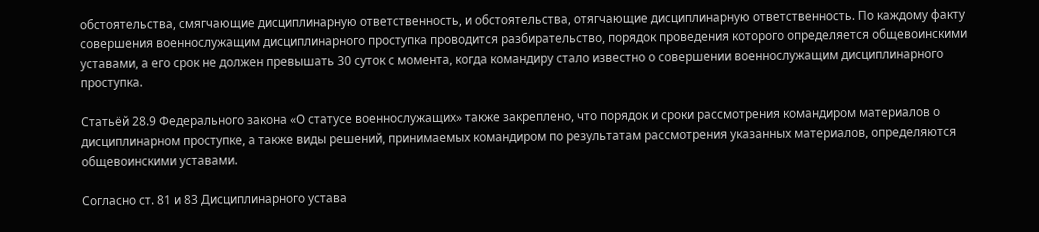обстоятельства, смягчающие дисциплинарную ответственность, и обстоятельства, отягчающие дисциплинарную ответственность. По каждому факту совершения военнослужащим дисциплинарного проступка проводится разбирательство, порядок проведения которого определяется общевоинскими уставами, а его срок не должен превышать 30 суток с момента, когда командиру стало известно о совершении военнослужащим дисциплинарного проступка.

Статьёй 28.9 Федерального закона «О статусе военнослужащих» также закреплено, что порядок и сроки рассмотрения командиром материалов о дисциплинарном проступке, а также виды решений, принимаемых командиром по результатам рассмотрения указанных материалов, определяются общевоинскими уставами.

Согласно ст. 81 и 83 Дисциплинарного устава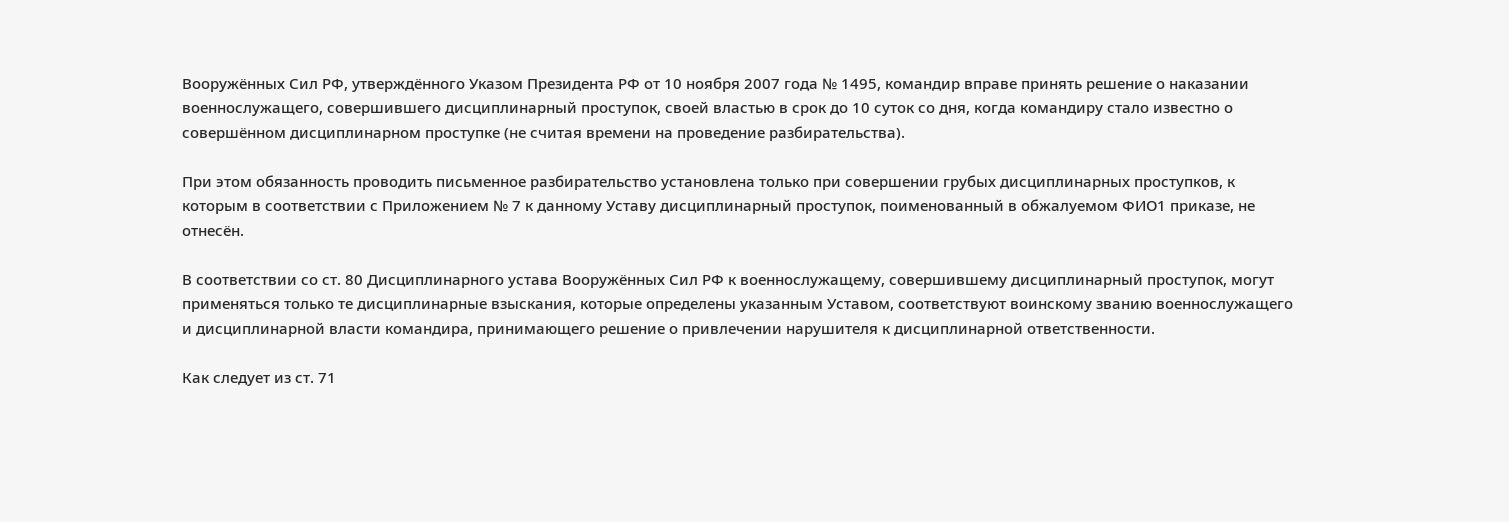Вооружённых Сил РФ, утверждённого Указом Президента РФ от 10 ноября 2007 года № 1495, командир вправе принять решение о наказании военнослужащего, совершившего дисциплинарный проступок, своей властью в срок до 10 суток со дня, когда командиру стало известно о совершённом дисциплинарном проступке (не считая времени на проведение разбирательства).

При этом обязанность проводить письменное разбирательство установлена только при совершении грубых дисциплинарных проступков, к которым в соответствии с Приложением № 7 к данному Уставу дисциплинарный проступок, поименованный в обжалуемом ФИО1 приказе, не отнесён.

В соответствии со ст. 80 Дисциплинарного устава Вооружённых Сил РФ к военнослужащему, совершившему дисциплинарный проступок, могут применяться только те дисциплинарные взыскания, которые определены указанным Уставом, соответствуют воинскому званию военнослужащего и дисциплинарной власти командира, принимающего решение о привлечении нарушителя к дисциплинарной ответственности.

Как следует из ст. 71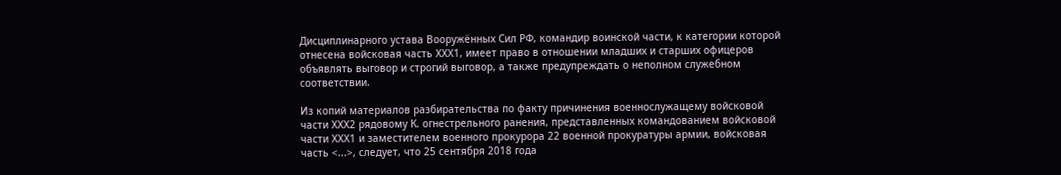Дисциплинарного устава Вооружённых Сил РФ, командир воинской части, к категории которой отнесена войсковая часть ХХХ1, имеет право в отношении младших и старших офицеров объявлять выговор и строгий выговор, а также предупреждать о неполном служебном соответствии.

Из копий материалов разбирательства по факту причинения военнослужащему войсковой части ХХХ2 рядовому К. огнестрельного ранения, представленных командованием войсковой части ХХХ1 и заместителем военного прокурора 22 военной прокуратуры армии, войсковая часть <...>, следует, что 25 сентября 2018 года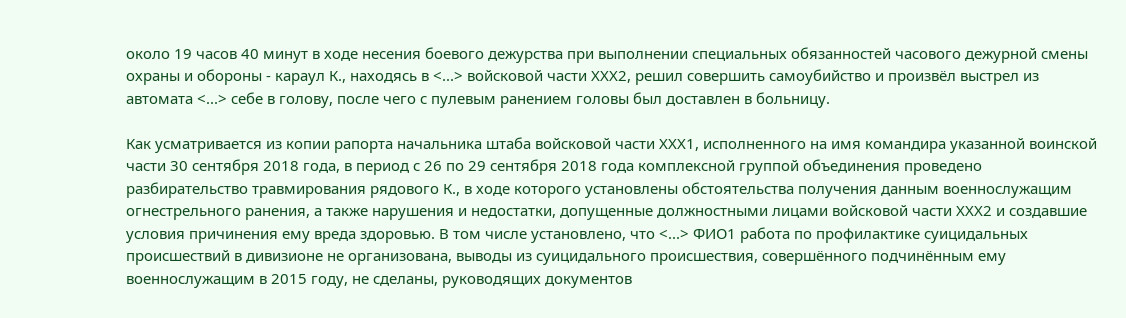около 19 часов 40 минут в ходе несения боевого дежурства при выполнении специальных обязанностей часового дежурной смены охраны и обороны - караул К., находясь в <...> войсковой части ХХХ2, решил совершить самоубийство и произвёл выстрел из автомата <...> себе в голову, после чего с пулевым ранением головы был доставлен в больницу.

Как усматривается из копии рапорта начальника штаба войсковой части ХХХ1, исполненного на имя командира указанной воинской части 30 сентября 2018 года, в период с 26 по 29 сентября 2018 года комплексной группой объединения проведено разбирательство травмирования рядового К., в ходе которого установлены обстоятельства получения данным военнослужащим огнестрельного ранения, а также нарушения и недостатки, допущенные должностными лицами войсковой части ХХХ2 и создавшие условия причинения ему вреда здоровью. В том числе установлено, что <...> ФИО1 работа по профилактике суицидальных происшествий в дивизионе не организована, выводы из суицидального происшествия, совершённого подчинённым ему военнослужащим в 2015 году, не сделаны, руководящих документов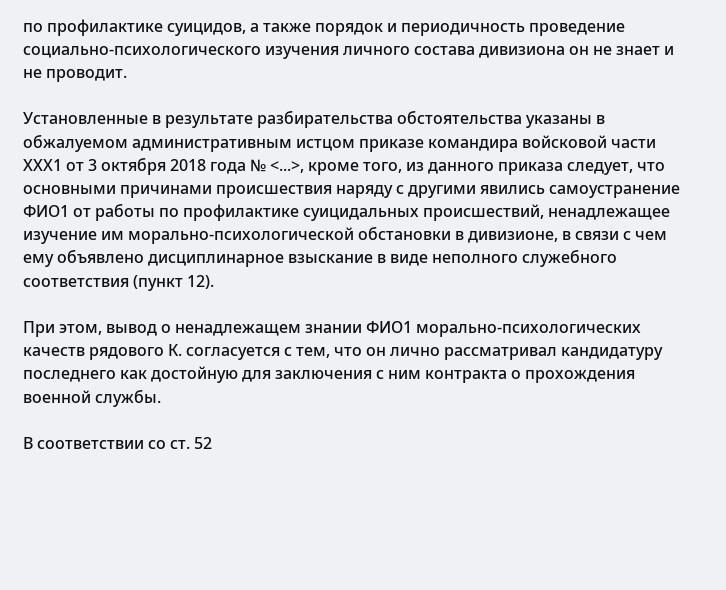по профилактике суицидов, а также порядок и периодичность проведение социально-психологического изучения личного состава дивизиона он не знает и не проводит.

Установленные в результате разбирательства обстоятельства указаны в обжалуемом административным истцом приказе командира войсковой части ХХХ1 от 3 октября 2018 года № <...>, кроме того, из данного приказа следует, что основными причинами происшествия наряду с другими явились самоустранение ФИО1 от работы по профилактике суицидальных происшествий, ненадлежащее изучение им морально-психологической обстановки в дивизионе, в связи с чем ему объявлено дисциплинарное взыскание в виде неполного служебного соответствия (пункт 12).

При этом, вывод о ненадлежащем знании ФИО1 морально-психологических качеств рядового К. согласуется с тем, что он лично рассматривал кандидатуру последнего как достойную для заключения с ним контракта о прохождения военной службы.

В соответствии со ст. 52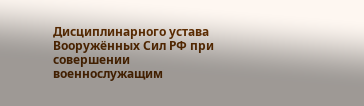Дисциплинарного устава Вооружённых Сил РФ при совершении военнослужащим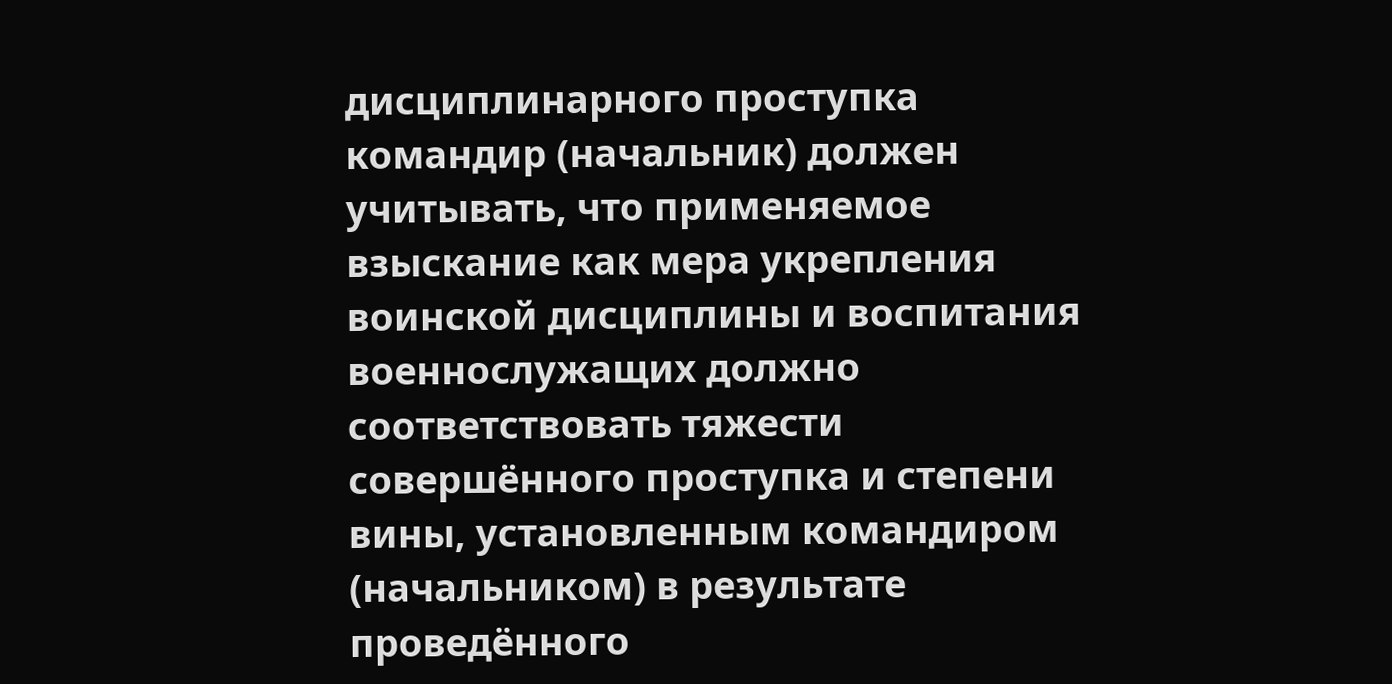дисциплинарного проступка командир (начальник) должен учитывать, что применяемое взыскание как мера укрепления воинской дисциплины и воспитания военнослужащих должно соответствовать тяжести совершённого проступка и степени вины, установленным командиром (начальником) в результате проведённого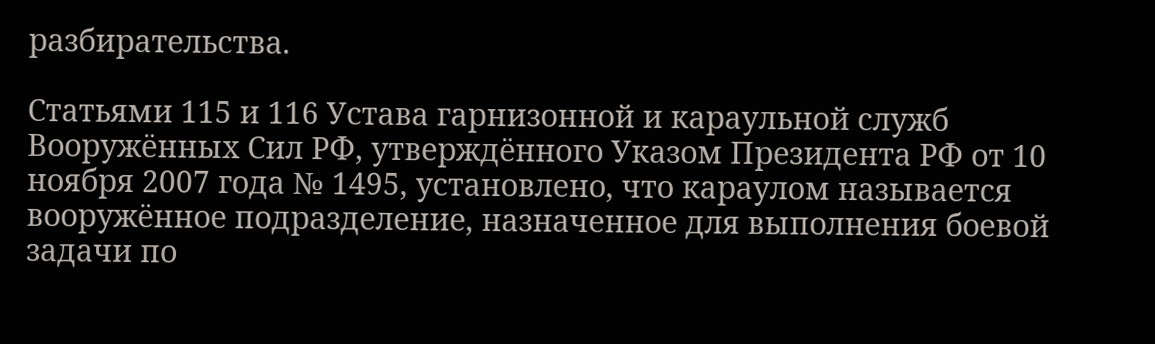разбирательства.

Статьями 115 и 116 Устава гарнизонной и караульной служб Вооружённых Сил РФ, утверждённого Указом Президента РФ от 10 ноября 2007 года № 1495, установлено, что караулом называется вооружённое подразделение, назначенное для выполнения боевой задачи по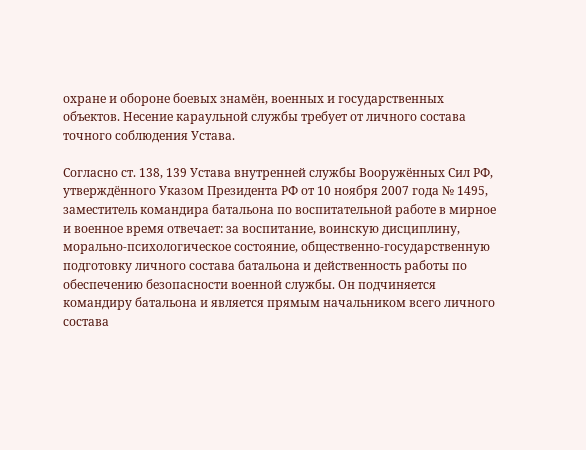охране и обороне боевых знамён, военных и государственных объектов. Несение караульной службы требует от личного состава точного соблюдения Устава.

Согласно ст. 138, 139 Устава внутренней службы Вооружённых Сил РФ, утверждённого Указом Президента РФ от 10 ноября 2007 года № 1495, заместитель командира батальона по воспитательной работе в мирное и военное время отвечает: за воспитание, воинскую дисциплину, морально-психологическое состояние, общественно-государственную подготовку личного состава батальона и действенность работы по обеспечению безопасности военной службы. Он подчиняется командиру батальона и является прямым начальником всего личного состава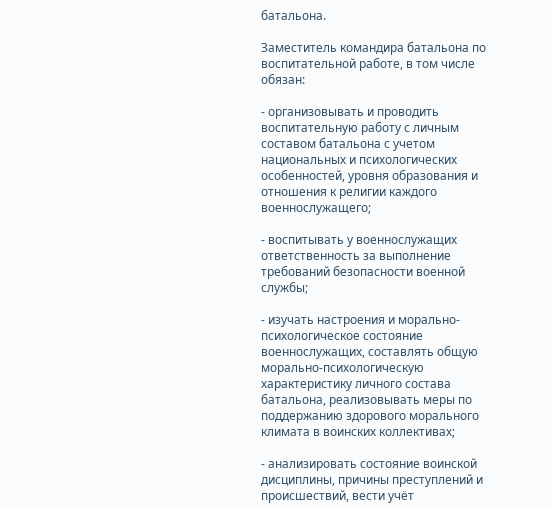батальона.

Заместитель командира батальона по воспитательной работе, в том числе обязан:

- организовывать и проводить воспитательную работу с личным составом батальона с учетом национальных и психологических особенностей, уровня образования и отношения к религии каждого военнослужащего;

- воспитывать у военнослужащих ответственность за выполнение требований безопасности военной службы;

- изучать настроения и морально-психологическое состояние военнослужащих, составлять общую морально-психологическую характеристику личного состава батальона, реализовывать меры по поддержанию здорового морального климата в воинских коллективах;

- анализировать состояние воинской дисциплины, причины преступлений и происшествий, вести учёт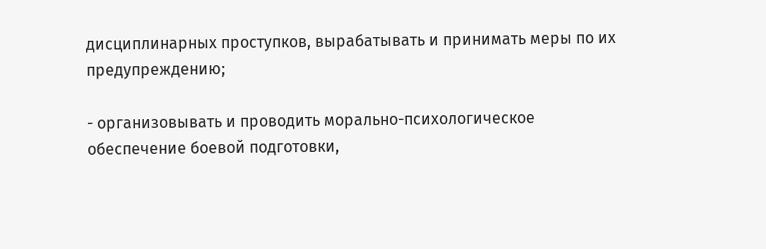дисциплинарных проступков, вырабатывать и принимать меры по их предупреждению;

- организовывать и проводить морально-психологическое обеспечение боевой подготовки,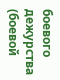боевого дежурства (боевой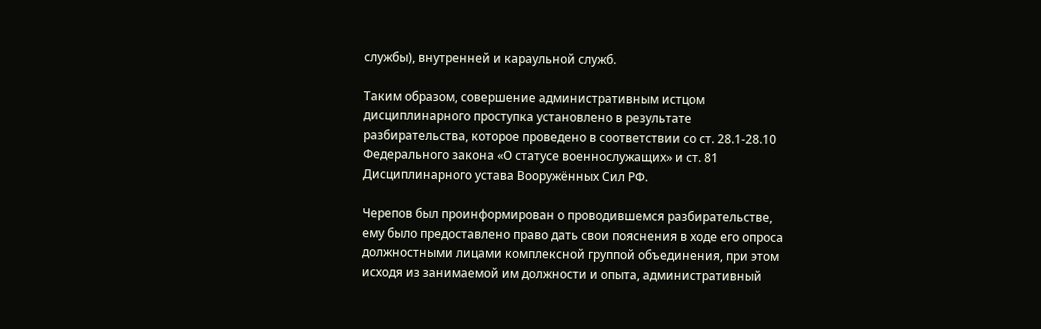службы), внутренней и караульной служб.

Таким образом, совершение административным истцом дисциплинарного проступка установлено в результате разбирательства, которое проведено в соответствии со ст. 28.1-28.10 Федерального закона «О статусе военнослужащих» и ст. 81 Дисциплинарного устава Вооружённых Сил РФ.

Черепов был проинформирован о проводившемся разбирательстве, ему было предоставлено право дать свои пояснения в ходе его опроса должностными лицами комплексной группой объединения, при этом исходя из занимаемой им должности и опыта, административный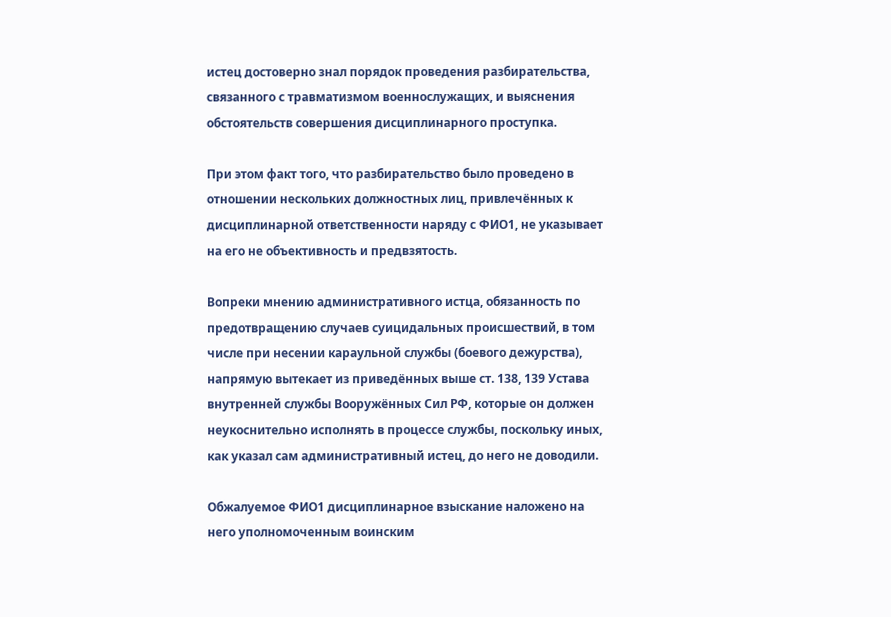истец достоверно знал порядок проведения разбирательства, связанного с травматизмом военнослужащих, и выяснения обстоятельств совершения дисциплинарного проступка.

При этом факт того, что разбирательство было проведено в отношении нескольких должностных лиц, привлечённых к дисциплинарной ответственности наряду с ФИО1, не указывает на его не объективность и предвзятость.

Вопреки мнению административного истца, обязанность по предотвращению случаев суицидальных происшествий, в том числе при несении караульной службы (боевого дежурства), напрямую вытекает из приведённых выше ст. 138, 139 Устава внутренней службы Вооружённых Сил РФ, которые он должен неукоснительно исполнять в процессе службы, поскольку иных, как указал сам административный истец, до него не доводили.

Обжалуемое ФИО1 дисциплинарное взыскание наложено на него уполномоченным воинским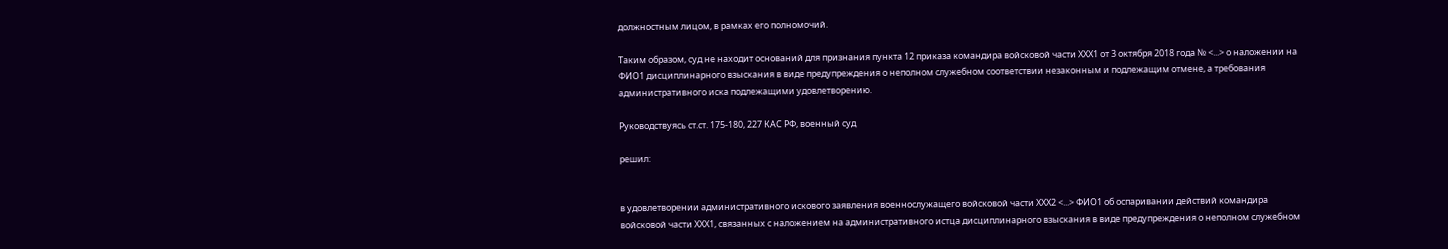должностным лицом, в рамках его полномочий.

Таким образом, суд не находит оснований для признания пункта 12 приказа командира войсковой части ХХХ1 от 3 октября 2018 года № <...> о наложении на ФИО1 дисциплинарного взыскания в виде предупреждения о неполном служебном соответствии незаконным и подлежащим отмене, а требования административного иска подлежащими удовлетворению.

Руководствуясь ст.ст. 175-180, 227 КАС РФ, военный суд

решил:


в удовлетворении административного искового заявления военнослужащего войсковой части ХХХ2 <...> ФИО1 об оспаривании действий командира войсковой части ХХХ1, связанных с наложением на административного истца дисциплинарного взыскания в виде предупреждения о неполном служебном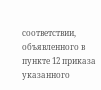соответствии, объявленного в пункте 12 приказа указанного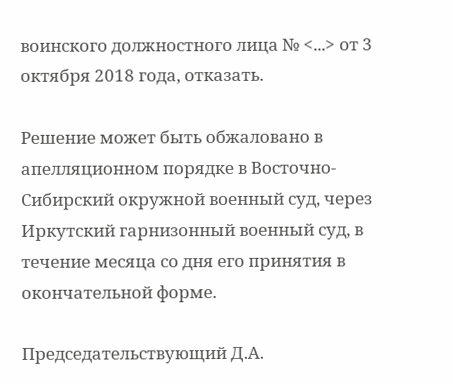воинского должностного лица № <...> от 3 октября 2018 года, отказать.

Решение может быть обжаловано в апелляционном порядке в Восточно-Сибирский окружной военный суд, через Иркутский гарнизонный военный суд, в течение месяца со дня его принятия в окончательной форме.

Председательствующий Д.А.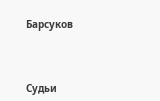Барсуков



Судьи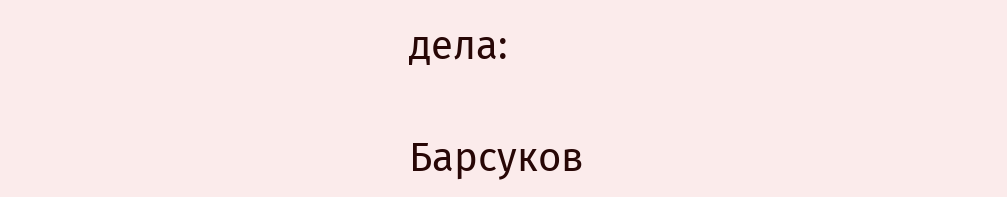дела:

Барсуков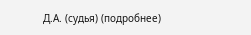Д.А. (судья) (подробнее)